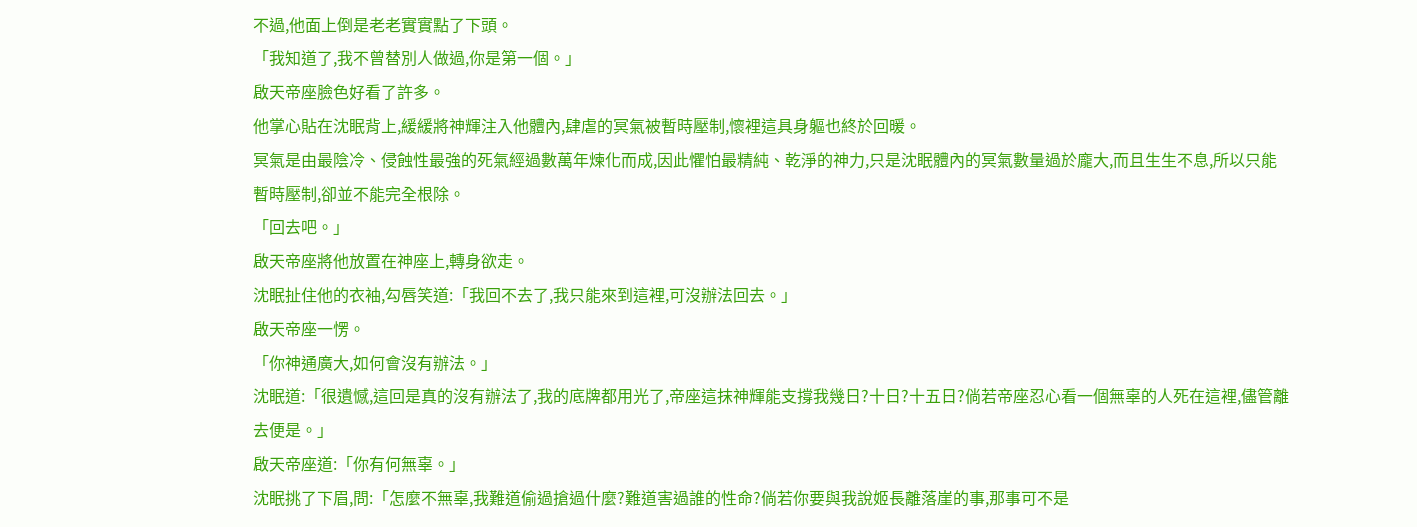不過,他面上倒是老老實實點了下頭。
「我知道了,我不曾替別人做過,你是第一個。」
啟天帝座臉色好看了許多。
他掌心貼在沈眠背上,緩緩將神輝注入他體內,肆虐的冥氣被暫時壓制,懷裡這具身軀也終於回暖。
冥氣是由最陰冷、侵蝕性最強的死氣經過數萬年煉化而成,因此懼怕最精純、乾淨的神力,只是沈眠體內的冥氣數量過於龐大,而且生生不息,所以只能暫時壓制,卻並不能完全根除。
「回去吧。」
啟天帝座將他放置在神座上,轉身欲走。
沈眠扯住他的衣袖,勾唇笑道:「我回不去了,我只能來到這裡,可沒辦法回去。」
啟天帝座一愣。
「你神通廣大,如何會沒有辦法。」
沈眠道:「很遺憾,這回是真的沒有辦法了,我的底牌都用光了,帝座這抹神輝能支撐我幾日?十日?十五日?倘若帝座忍心看一個無辜的人死在這裡,儘管離去便是。」
啟天帝座道:「你有何無辜。」
沈眠挑了下眉,問:「怎麼不無辜,我難道偷過搶過什麼?難道害過誰的性命?倘若你要與我說姬長離落崖的事,那事可不是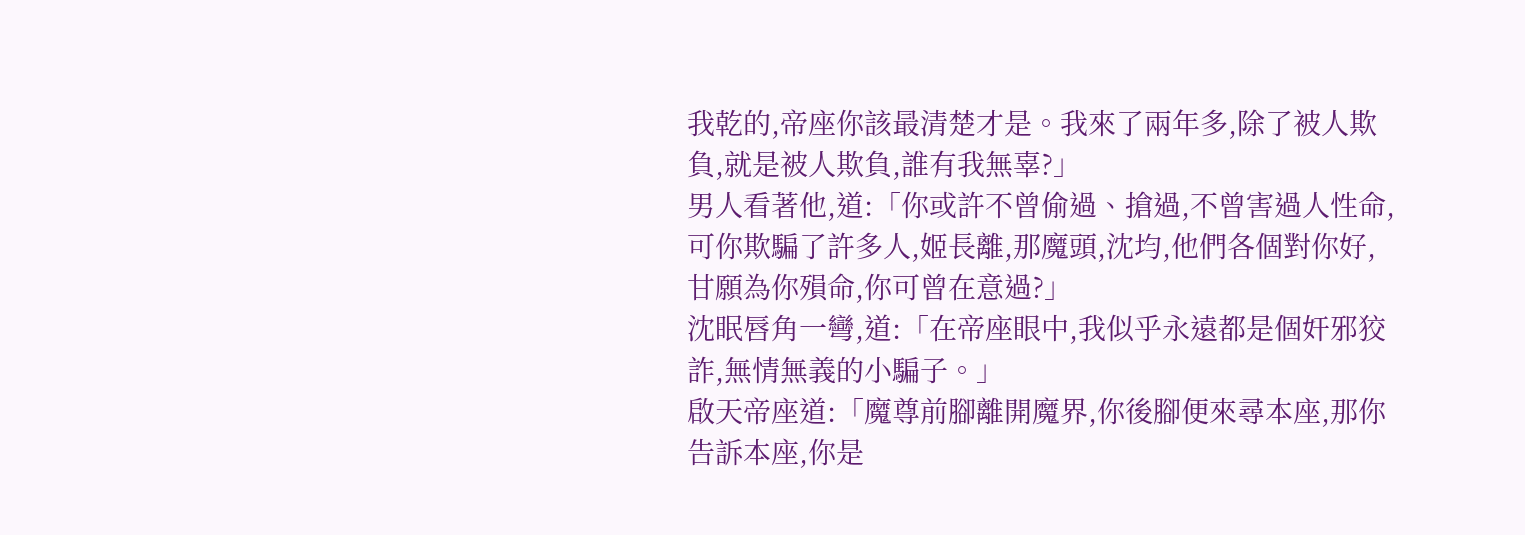我乾的,帝座你該最清楚才是。我來了兩年多,除了被人欺負,就是被人欺負,誰有我無辜?」
男人看著他,道:「你或許不曾偷過、搶過,不曾害過人性命,可你欺騙了許多人,姬長離,那魔頭,沈均,他們各個對你好,甘願為你殞命,你可曾在意過?」
沈眠唇角一彎,道:「在帝座眼中,我似乎永遠都是個奸邪狡詐,無情無義的小騙子。」
啟天帝座道:「魔尊前腳離開魔界,你後腳便來尋本座,那你告訴本座,你是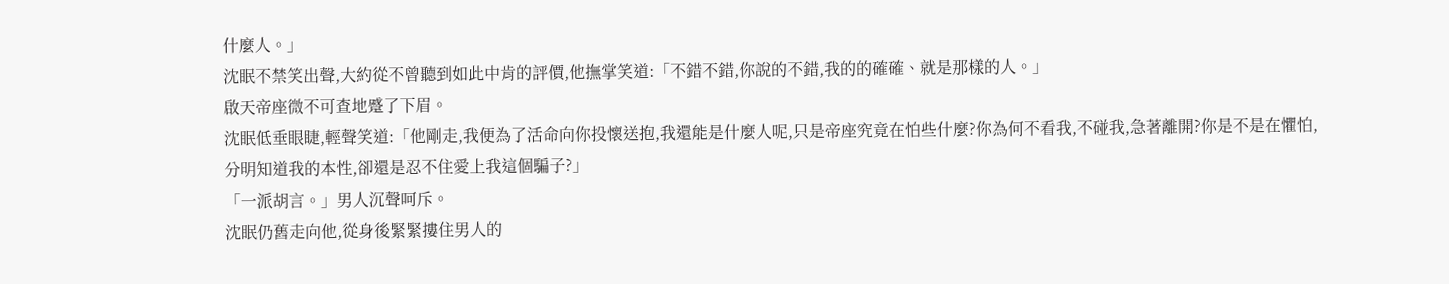什麼人。」
沈眠不禁笑出聲,大約從不曾聽到如此中肯的評價,他撫掌笑道:「不錯不錯,你說的不錯,我的的確確、就是那樣的人。」
啟天帝座微不可查地蹙了下眉。
沈眠低垂眼睫,輕聲笑道:「他剛走,我便為了活命向你投懷送抱,我還能是什麼人呢,只是帝座究竟在怕些什麼?你為何不看我,不碰我,急著離開?你是不是在懼怕,分明知道我的本性,卻還是忍不住愛上我這個騙子?」
「一派胡言。」男人沉聲呵斥。
沈眠仍舊走向他,從身後緊緊摟住男人的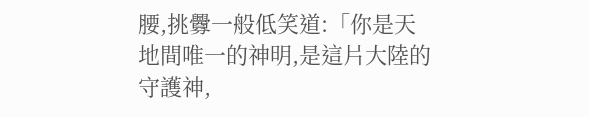腰,挑釁一般低笑道:「你是天地間唯一的神明,是這片大陸的守護神,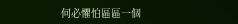何必懼怕區區一個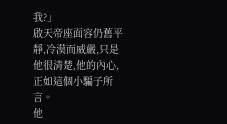我?」
啟天帝座面容仍舊平靜,冷漠而威嚴,只是他很清楚,他的內心,正如這個小騙子所言。
他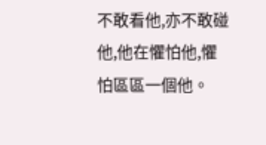不敢看他,亦不敢碰他,他在懼怕他,懼怕區區一個他。